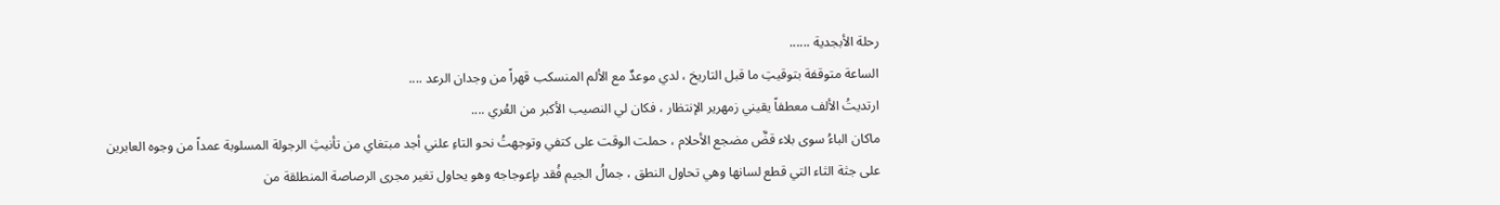رحلة الأبجدية ......
الساعة متوقفة بتوقيتِ ما قبل التاريخ ، لدي موعدٌ مع الألم المنسكب قهراً من وجدان الرعد ....
ارتديتُ الألف معطفاً يقيني زمهرير الإنتظار ، فكان لي النصيب الأكبر من العُري ....
ماكان الباءُ سوى بلاء قضَّ مضجع الأحلام ، حملت الوقت على كتفي وتوجهتُ نحو التاءِ علني أجد مبتغاي من تأنيثِ الرجولة المسلوبة عمداً من وجوه العابرين على جثة الثاء التي قطع لسانها وهي تحاول النطق ، جمالُ الجيم فُقد بإعوجاجه وهو يحاول تغير مجرى الرصاصة المنطلقة من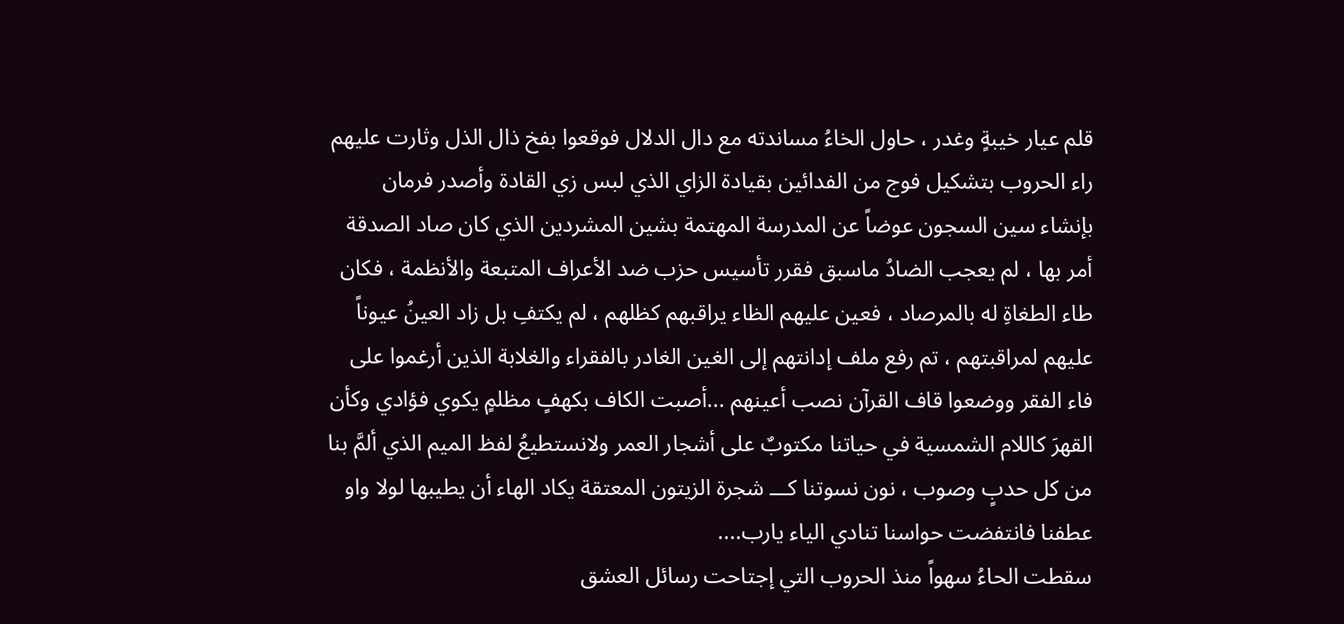قلم عيار خيبةٍ وغدر ، حاول الخاءُ مساندته مع دال الدلال فوقعوا بفخ ذال الذل وثارت عليهم راء الحروب بتشكيل فوج من الفدائين بقيادة الزاي الذي لبس زي القادة وأصدر فرمان بإنشاء سين السجون عوضاً عن المدرسة المهتمة بشين المشردين الذي كان صاد الصدقة أمر بها ، لم يعجب الضادُ ماسبق فقرر تأسيس حزب ضد الأعراف المتبعة والأنظمة ، فكان طاء الطغاةِ له بالمرصاد ، فعين عليهم الظاء يراقبهم كظلهم ، لم يكتفِ بل زاد العينُ عيوناً عليهم لمراقبتهم ، تم رفع ملف إدانتهم إلى الغين الغادر بالفقراء والغلابة الذين أرغموا على فاء الفقر ووضعوا قاف القرآن نصب أعينهم ...أصبت الكاف بكهفٍ مظلمٍ يكوي فؤادي وكأن القهرَ كاللام الشمسية في حياتنا مكتوبٌ على أشجار العمر ولانستطيعُ لفظ الميم الذي ألمَّ بنا من كل حدبٍ وصوب ، نون نسوتنا كـــ شجرة الزيتون المعتقة يكاد الهاء أن يطيبها لولا واو عطفنا فانتفضت حواسنا تنادي الياء يارب....
سقطت الحاءُ سهواً منذ الحروب التي إجتاحت رسائل العشق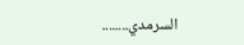السرمدي........